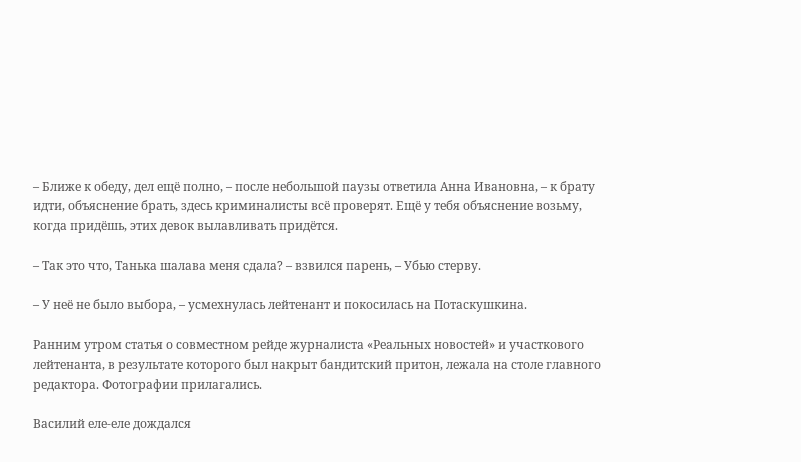– Ближе к обеду, дел ещё полно, – после небольшой паузы ответила Анна Ивановна, – к брату идти, объяснение брать, здесь криминалисты всё проверят. Ещё у тебя объяснение возьму, когда придёшь, этих девок вылавливать придётся.

– Так это что, Танька шалава меня сдала? – взвился парень, – Убью стерву.

– У неё не было выбора, – усмехнулась лейтенант и покосилась на Потаскушкина.

Ранним утром статья о совместном рейде журналиста «Реальных новостей» и участкового лейтенанта, в результате которого был накрыт бандитский притон, лежала на столе главного редактора. Фотографии прилагались.

Василий еле-еле дождался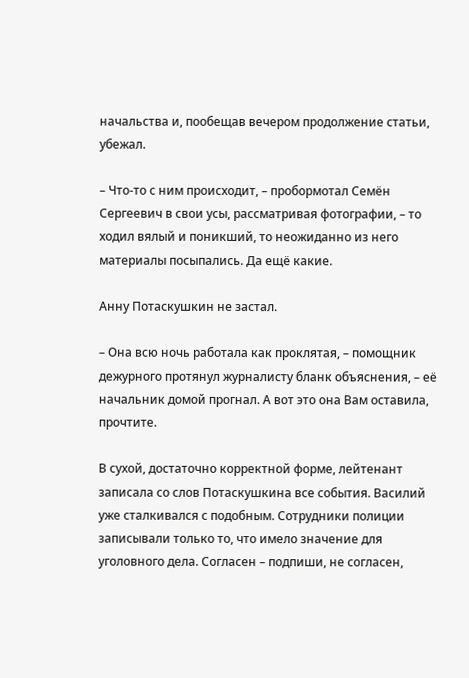начальства и, пообещав вечером продолжение статьи, убежал.

– Что-то с ним происходит, – пробормотал Семён Сергеевич в свои усы, рассматривая фотографии, – то ходил вялый и поникший, то неожиданно из него материалы посыпались. Да ещё какие.

Анну Потаскушкин не застал.

– Она всю ночь работала как проклятая, – помощник дежурного протянул журналисту бланк объяснения, – её начальник домой прогнал. А вот это она Вам оставила, прочтите.

В сухой, достаточно корректной форме, лейтенант записала со слов Потаскушкина все события. Василий уже сталкивался с подобным. Сотрудники полиции записывали только то, что имело значение для уголовного дела. Согласен – подпиши, не согласен,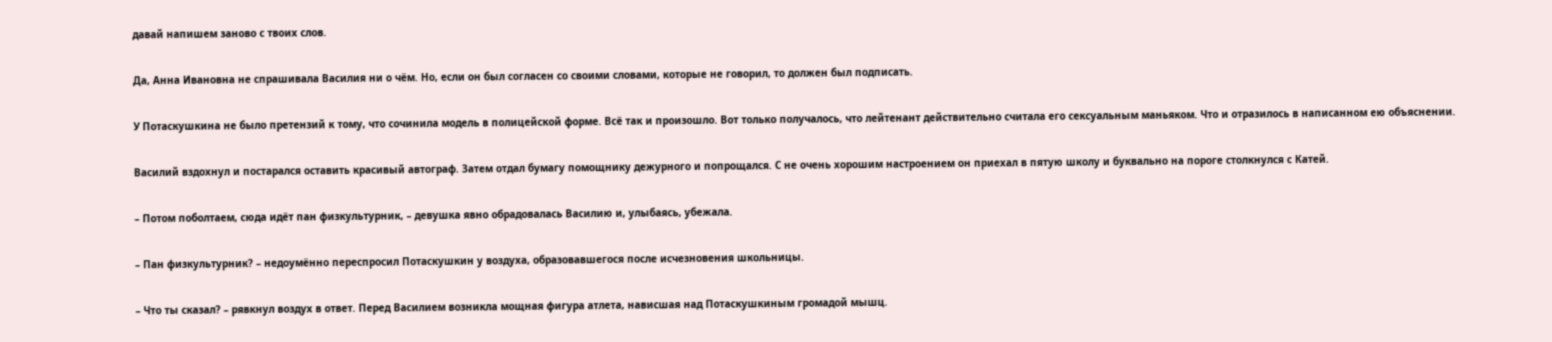давай напишем заново с твоих слов.

Да, Анна Ивановна не спрашивала Василия ни о чём. Но, если он был согласен со своими словами, которые не говорил, то должен был подписать.

У Потаскушкина не было претензий к тому, что сочинила модель в полицейской форме. Всё так и произошло. Вот только получалось, что лейтенант действительно считала его сексуальным маньяком. Что и отразилось в написанном ею объяснении.

Василий вздохнул и постарался оставить красивый автограф. Затем отдал бумагу помощнику дежурного и попрощался. С не очень хорошим настроением он приехал в пятую школу и буквально на пороге столкнулся с Катей.

– Потом поболтаем, сюда идёт пан физкультурник, – девушка явно обрадовалась Василию и, улыбаясь, убежала.

– Пан физкультурник? – недоумённо переспросил Потаскушкин у воздуха, образовавшегося после исчезновения школьницы.

– Что ты сказал? – рявкнул воздух в ответ. Перед Василием возникла мощная фигура атлета, нависшая над Потаскушкиным громадой мышц.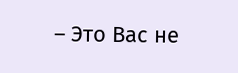– Это Вас не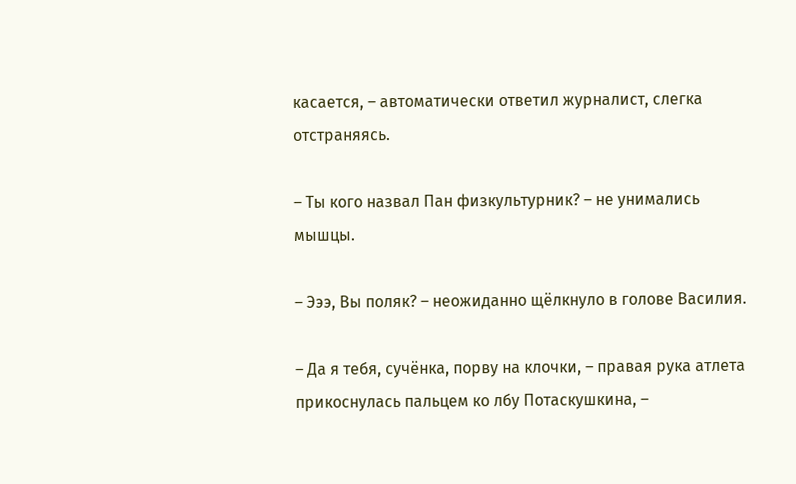касается, – автоматически ответил журналист, слегка отстраняясь.

– Ты кого назвал Пан физкультурник? – не унимались мышцы.

– Эээ, Вы поляк? – неожиданно щёлкнуло в голове Василия.

– Да я тебя, сучёнка, порву на клочки, – правая рука атлета прикоснулась пальцем ко лбу Потаскушкина, –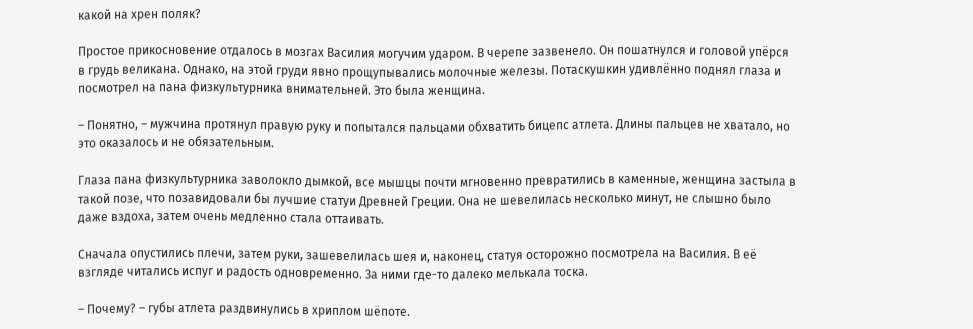какой на хрен поляк?

Простое прикосновение отдалось в мозгах Василия могучим ударом. В черепе зазвенело. Он пошатнулся и головой упёрся в грудь великана. Однако, на этой груди явно прощупывались молочные железы. Потаскушкин удивлённо поднял глаза и посмотрел на пана физкультурника внимательней. Это была женщина.

– Понятно, – мужчина протянул правую руку и попытался пальцами обхватить бицепс атлета. Длины пальцев не хватало, но это оказалось и не обязательным.

Глаза пана физкультурника заволокло дымкой, все мышцы почти мгновенно превратились в каменные, женщина застыла в такой позе, что позавидовали бы лучшие статуи Древней Греции. Она не шевелилась несколько минут, не слышно было даже вздоха, затем очень медленно стала оттаивать.

Сначала опустились плечи, затем руки, зашевелилась шея и, наконец, статуя осторожно посмотрела на Василия. В её взгляде читались испуг и радость одновременно. За ними где-то далеко мелькала тоска.

– Почему? – губы атлета раздвинулись в хриплом шёпоте.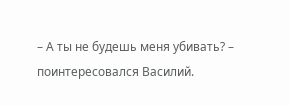– А ты не будешь меня убивать? – поинтересовался Василий.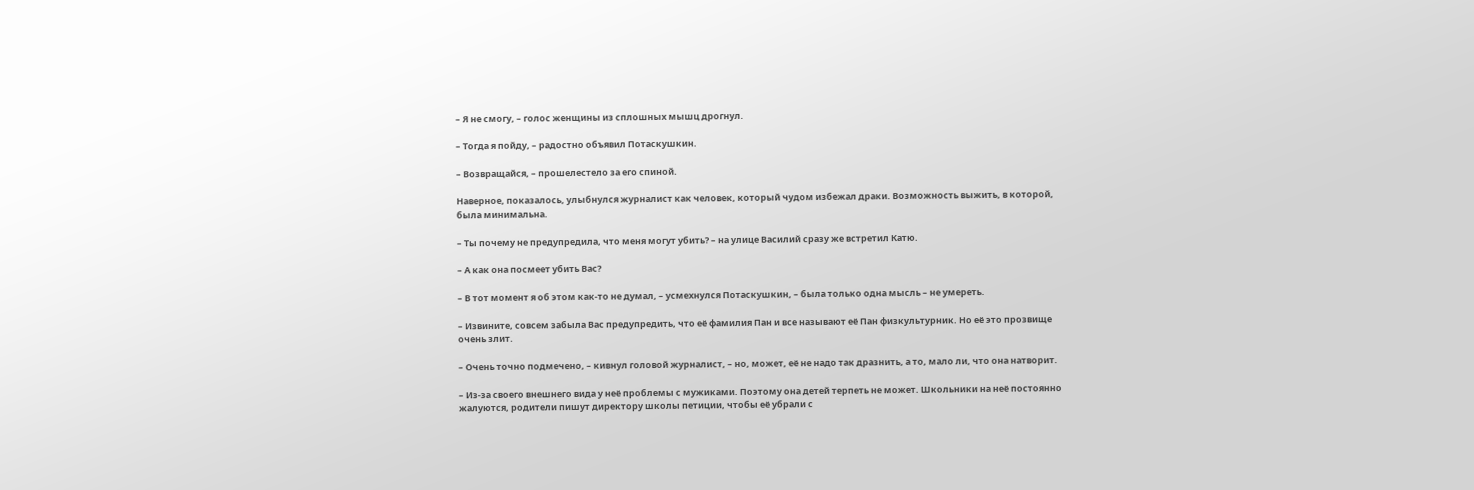– Я не смогу, – голос женщины из сплошных мышц дрогнул.

– Тогда я пойду, – радостно объявил Потаскушкин.

– Возвращайся, – прошелестело за его спиной.

Наверное, показалось, улыбнулся журналист как человек, который чудом избежал драки. Возможность выжить, в которой, была минимальна.

– Ты почему не предупредила, что меня могут убить? – на улице Василий сразу же встретил Катю.

– А как она посмеет убить Вас?

– В тот момент я об этом как-то не думал, – усмехнулся Потаскушкин, – была только одна мысль – не умереть.

– Извините, совсем забыла Вас предупредить, что её фамилия Пан и все называют её Пан физкультурник. Но её это прозвище очень злит.

– Очень точно подмечено, – кивнул головой журналист, – но, может, её не надо так дразнить, а то, мало ли, что она натворит.

– Из-за своего внешнего вида у неё проблемы с мужиками. Поэтому она детей терпеть не может. Школьники на неё постоянно жалуются, родители пишут директору школы петиции, чтобы её убрали с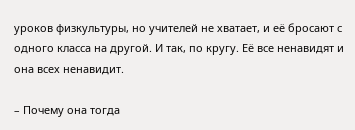уроков физкультуры, но учителей не хватает, и её бросают с одного класса на другой. И так, по кругу. Её все ненавидят и она всех ненавидит.

– Почему она тогда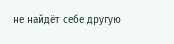не найдёт себе другую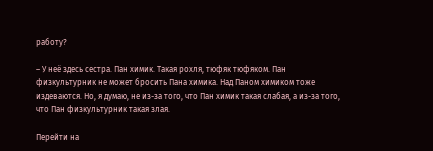работу?

– У неё здесь сестра. Пан химик. Такая рохля, тюфяк тюфяком. Пан физкультурник не может бросить Пана химика. Над Паном химиком тоже издеваются. Но, я думаю, не из-за того, что Пан химик такая слабая, а из-за того, что Пан физкультурник такая злая.

Перейти на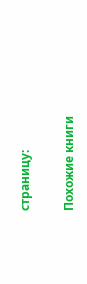страницу:

Похожие книги